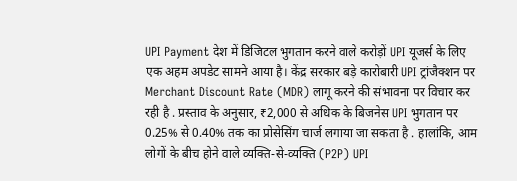UPI Payment देश में डिजिटल भुगतान करने वाले करोड़ों UPI यूजर्स के लिए एक अहम अपडेट सामने आया है। केंद्र सरकार बड़े कारोबारी UPI ट्रांजैक्शन पर Merchant Discount Rate (MDR) लागू करने की संभावना पर विचार कर रही है . प्रस्ताव के अनुसार, ₹2,000 से अधिक के बिजनेस UPI भुगतान पर 0.25% से 0.40% तक का प्रोसेसिंग चार्ज लगाया जा सकता है . हालांकि, आम लोगों के बीच होने वाले व्यक्ति-से-व्यक्ति (P2P) UPI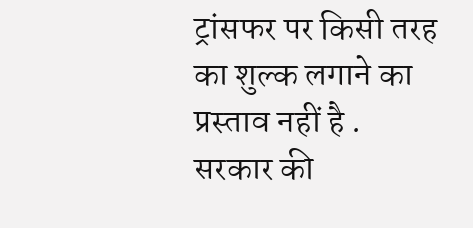ट्रांसफर पर किसी तरह का शुल्क लगाने का प्रस्ताव नहीं है .
सरकार की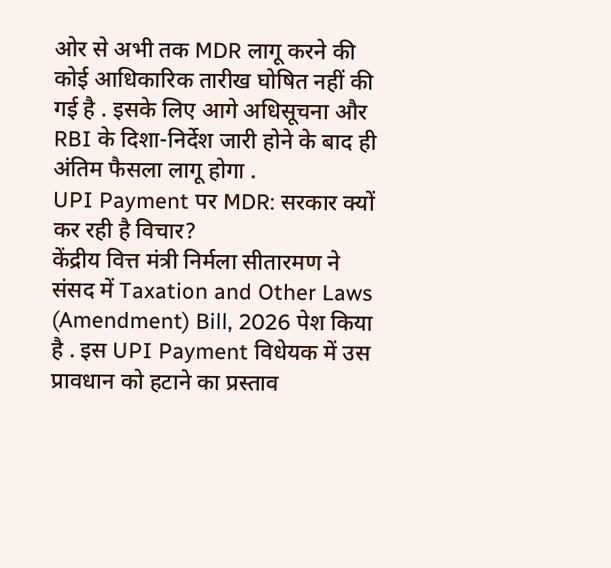ओर से अभी तक MDR लागू करने की कोई आधिकारिक तारीख घोषित नहीं की गई है . इसके लिए आगे अधिसूचना और RBI के दिशा-निर्देश जारी होने के बाद ही अंतिम फैसला लागू होगा .
UPI Payment पर MDR: सरकार क्यों कर रही है विचार?
केंद्रीय वित्त मंत्री निर्मला सीतारमण ने संसद में Taxation and Other Laws (Amendment) Bill, 2026 पेश किया है . इस UPI Payment विधेयक में उस प्रावधान को हटाने का प्रस्ताव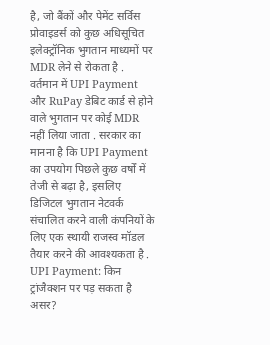है, जो बैंकों और पेमेंट सर्विस प्रोवाइडर्स को कुछ अधिसूचित इलेक्ट्रॉनिक भुगतान माध्यमों पर MDR लेने से रोकता है .
वर्तमान में UPI Payment और RuPay डेबिट कार्ड से होने वाले भुगतान पर कोई MDR नहीं लिया जाता . सरकार का मानना है कि UPI Payment का उपयोग पिछले कुछ वर्षों में तेजी से बढ़ा है, इसलिए डिजिटल भुगतान नेटवर्क संचालित करने वाली कंपनियों के लिए एक स्थायी राजस्व मॉडल तैयार करने की आवश्यकता है .
UPI Payment: किन ट्रांजैक्शन पर पड़ सकता है असर?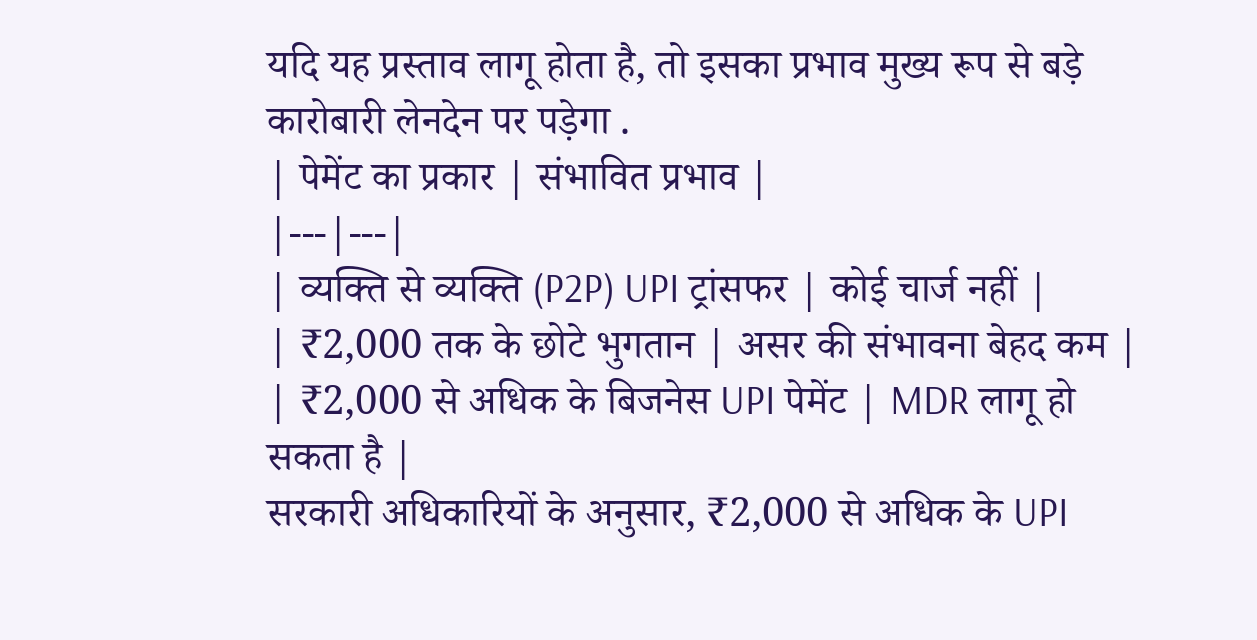यदि यह प्रस्ताव लागू होता है, तो इसका प्रभाव मुख्य रूप से बड़े कारोबारी लेनदेन पर पड़ेगा .
| पेमेंट का प्रकार | संभावित प्रभाव |
|---|---|
| व्यक्ति से व्यक्ति (P2P) UPI ट्रांसफर | कोई चार्ज नहीं |
| ₹2,000 तक के छोटे भुगतान | असर की संभावना बेहद कम |
| ₹2,000 से अधिक के बिजनेस UPI पेमेंट | MDR लागू हो सकता है |
सरकारी अधिकारियों के अनुसार, ₹2,000 से अधिक के UPI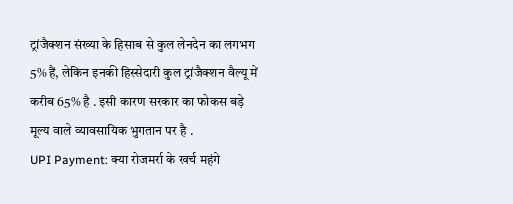ट्रांजैक्शन संख्या के हिसाब से कुल लेनदेन का लगभग 5% हैं, लेकिन इनकी हिस्सेदारी कुल ट्रांजैक्शन वैल्यू में करीब 65% है . इसी कारण सरकार का फोकस बड़े मूल्य वाले व्यावसायिक भुगतान पर है .
UPI Payment: क्या रोजमर्रा के खर्च महंगे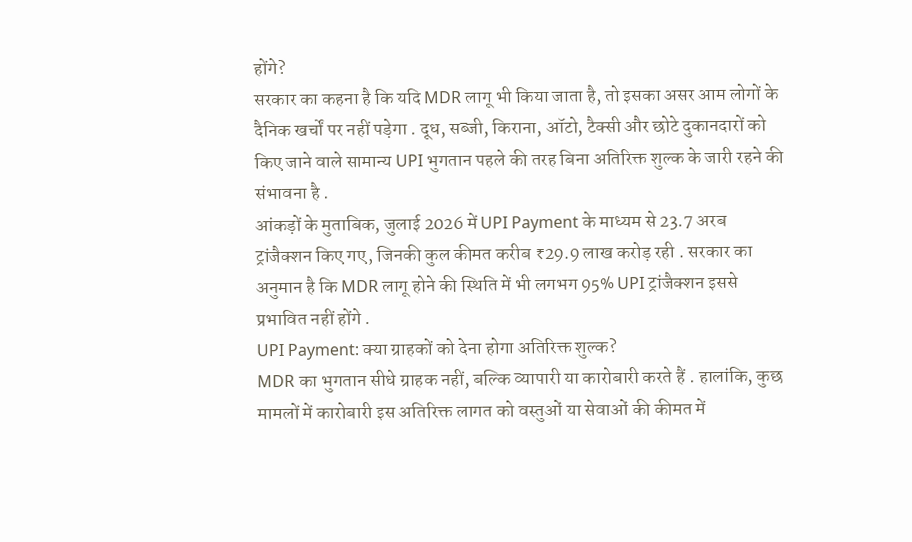होंगे?
सरकार का कहना है कि यदि MDR लागू भी किया जाता है, तो इसका असर आम लोगों के दैनिक खर्चों पर नहीं पड़ेगा . दूध, सब्जी, किराना, ऑटो, टैक्सी और छोटे दुकानदारों को किए जाने वाले सामान्य UPI भुगतान पहले की तरह बिना अतिरिक्त शुल्क के जारी रहने की संभावना है .
आंकड़ों के मुताबिक, जुलाई 2026 में UPI Payment के माध्यम से 23.7 अरब ट्रांजैक्शन किए गए, जिनकी कुल कीमत करीब ₹29.9 लाख करोड़ रही . सरकार का अनुमान है कि MDR लागू होने की स्थिति में भी लगभग 95% UPI ट्रांजैक्शन इससे प्रभावित नहीं होंगे .
UPI Payment: क्या ग्राहकों को देना होगा अतिरिक्त शुल्क?
MDR का भुगतान सीधे ग्राहक नहीं, बल्कि व्यापारी या कारोबारी करते हैं . हालांकि, कुछ मामलों में कारोबारी इस अतिरिक्त लागत को वस्तुओं या सेवाओं की कीमत में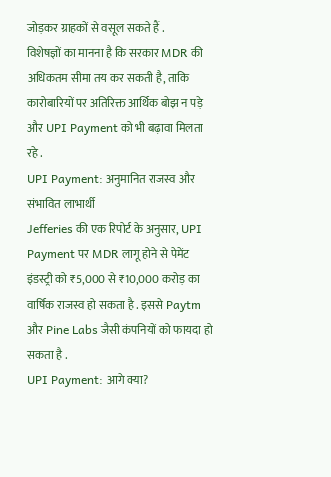जोड़कर ग्राहकों से वसूल सकते हैं .
विशेषज्ञों का मानना है कि सरकार MDR की अधिकतम सीमा तय कर सकती है, ताकि कारोबारियों पर अतिरिक्त आर्थिक बोझ न पड़े और UPI Payment को भी बढ़ावा मिलता रहे .
UPI Payment: अनुमानित राजस्व और संभावित लाभार्थी
Jefferies की एक रिपोर्ट के अनुसार, UPI Payment पर MDR लागू होने से पेमेंट इंडस्ट्री को ₹5,000 से ₹10,000 करोड़ का वार्षिक राजस्व हो सकता है . इससे Paytm और Pine Labs जैसी कंपनियों को फायदा हो सकता है .
UPI Payment: आगे क्या?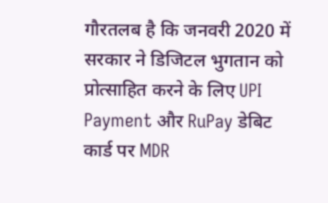गौरतलब है कि जनवरी 2020 में सरकार ने डिजिटल भुगतान को प्रोत्साहित करने के लिए UPI Payment और RuPay डेबिट कार्ड पर MDR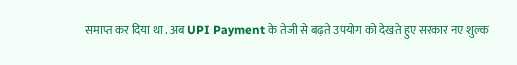समाप्त कर दिया था . अब UPI Payment के तेजी से बढ़ते उपयोग को देखते हुए सरकार नए शुल्क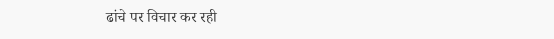ढांचे पर विचार कर रही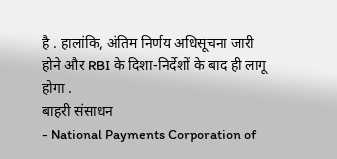है . हालांकि, अंतिम निर्णय अधिसूचना जारी होने और RBI के दिशा-निर्देशों के बाद ही लागू होगा .
बाहरी संसाधन
- National Payments Corporation of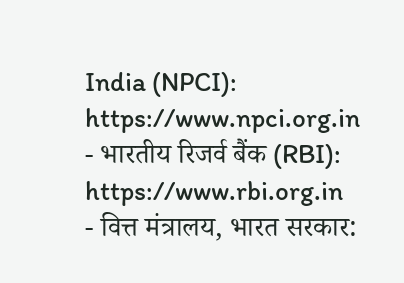India (NPCI): https://www.npci.org.in
- भारतीय रिजर्व बैंक (RBI): https://www.rbi.org.in
- वित्त मंत्रालय, भारत सरकार: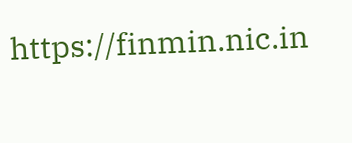https://finmin.nic.in